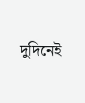দুদিনেই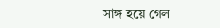সাঙ্গ হয়ে গেল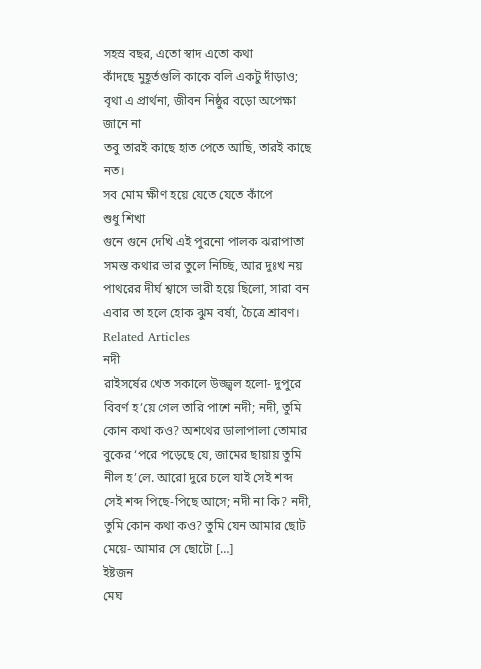সহস্র বছর, এতো স্বাদ এতো কথা
কাঁদছে মুহূর্তগুলি কাকে বলি একটু দাঁড়াও;
বৃথা এ প্রার্থনা, জীবন নিষ্ঠুর বড়ো অপেক্ষা জানে না
তবু তারই কাছে হাত পেতে আছি, তারই কাছে নত।
সব মোম ক্ষীণ হয়ে যেতে যেতে কাঁপে
শুধু শিখা
গুনে গুনে দেখি এই পুরনো পালক ঝরাপাতা
সমস্ত কথার ভার তুলে নিচ্ছি, আর দুঃখ নয়
পাথরের দীর্ঘ শ্বাসে ভারী হয়ে ছিলো, সারা বন
এবার তা হলে হোক ঝুম বর্ষা, চৈত্রে শ্রাবণ।
Related Articles
নদী
রাইসর্ষের খেত সকালে উজ্জ্বল হলো- দুপুরে বিবর্ণ হ’য়ে গেল তারি পাশে নদী; নদী, তুমি কোন কথা কও? অশথের ডালাপালা তোমার বুকের ‘পরে পড়েছে যে, জামের ছায়ায় তুমি নীল হ’লে. আরো দুরে চলে যাই সেই শব্দ সেই শব্দ পিছে-পিছে আসে; নদী না কি? নদী, তুমি কোন কথা কও? তুমি যেন আমার ছোট মেয়ে- আমার সে ছোটো […]
ইষ্টজন
মেঘ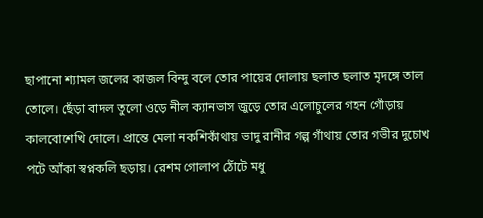ছাপানো শ্যামল জলের কাজল বিন্দু বলে তোর পায়ের দোলায় ছলাত ছলাত মৃদঙ্গে তাল তোলে। ছেঁড়া বাদল তুলো ওড়ে নীল ক্যানভাস জুড়ে তোর এলোচুলের গহন গোঁড়ায় কালবোশেখি দোলে। প্রান্তে মেলা নকশিকাঁথায় ভাদু রানীর গল্প গাঁথায় তোর গভীর দুচোখ পটে আঁকা স্বপ্নকলি ছড়ায়। রেশম গোলাপ ঠোঁটে মধু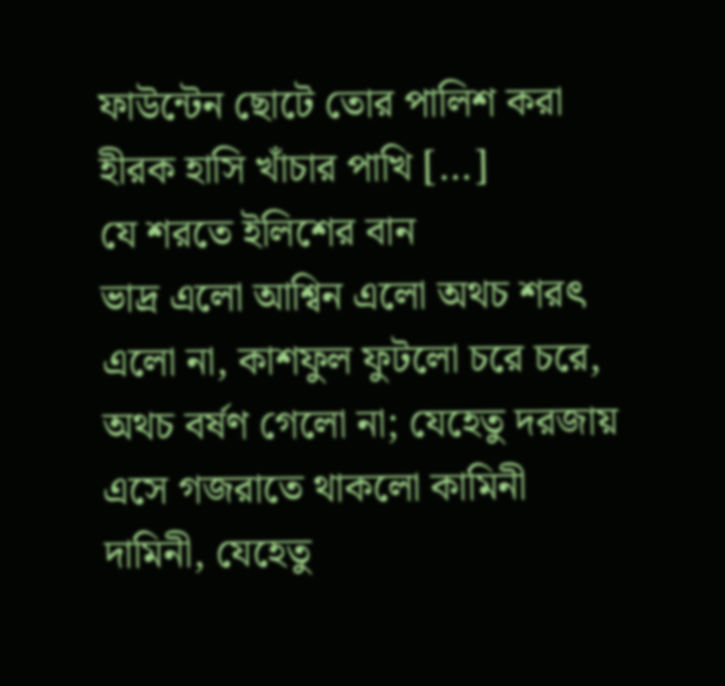ফাউন্টেন ছোটে তোর পালিশ করা হীরক হাসি খাঁচার পাখি […]
যে শরতে ইলিশের বান
ভাদ্র এলো আশ্বিন এলো অথচ শরৎ এলো না, কাশফুল ফুটলো চরে চরে, অথচ বর্ষণ গেলো না; যেহেতু দরজায় এসে গজরাতে থাকলো কামিনী দামিনী, যেহেতু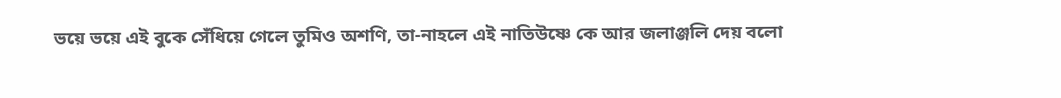ভয়ে ভয়ে এই বুকে সেঁধিয়ে গেলে তুমিও অশণি, তা-নাহলে এই নাতিউষ্ণে কে আর জলাঞ্জলি দেয় বলো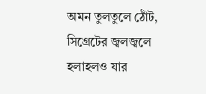অমন তুলতুলে ঠোঁট, সিগ্রেটের জ্বলজ্বলে হলাহলও যার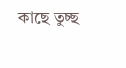কাছে তুচ্ছ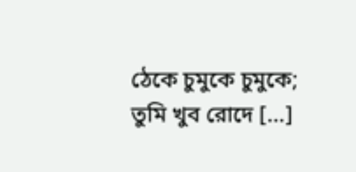ঠেকে চুমুকে চুমুকে; তুমি খুব রোদে […]